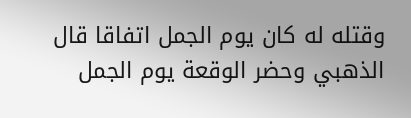وقتله له كان يوم الجمل اتفاقا قال الذهبي وحضر الوقعة يوم الجمل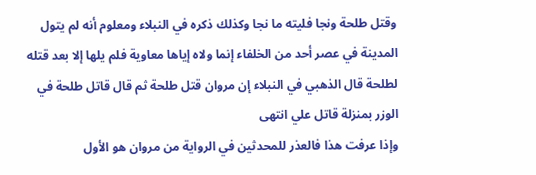وقتل طلحة ونجا فليته ما نجا وكذلك ذكره في النبلاء ومعلوم أنه لم يتول المدينة في عصر أحد من الخلفاء إنما ولاه إياها معاوية فلم يلها إلا بعد قتله لطلحة قال الذهبي في النبلاء إن مروان قتل طلحة ثم قال قاتل طلحة في الوزر بمنزلة قاتل علي انتهى
وإذا عرفت هذا فالعذر للمحدثين في الرواية من مروان هو الأول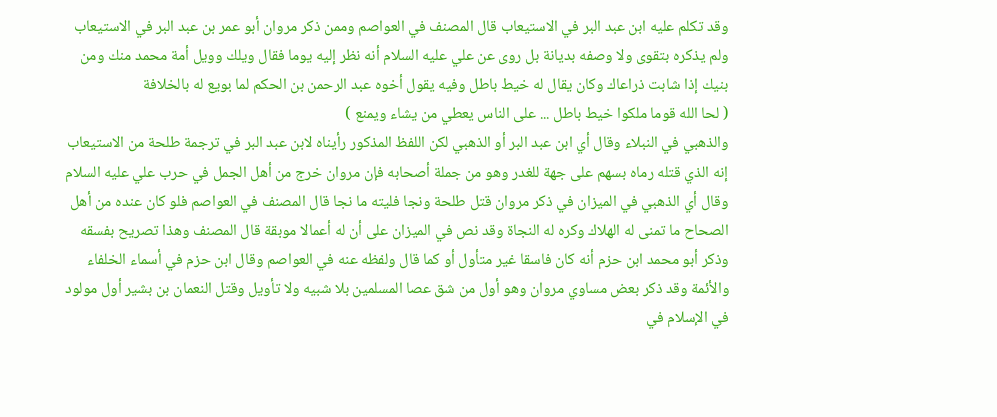وقد تكلم عليه ابن عبد البر في الاستيعاب قال المصنف في العواصم وممن ذكر مروان أبو عمر بن عبد البر في الاستيعاب ولم يذكره بتقوى ولا وصفه بديانة بل روى عن علي عليه السلام أنه نظر إليه يوما فقال ويلك وويل أمة محمد منك ومن بنيك إذا شابت ذراعاك وكان يقال له خيط باطل وفيه يقول أخوه عبد الرحمن بن الحكم لما بويع له بالخلافة
( لحا الله قوما ملكوا خيط باطل ... على الناس يعطي من يشاء ويمنع )
والذهبي في النبلاء وقال أي ابن عبد البر أو الذهبي لكن اللفظ المذكور رأيناه لابن عبد البر في ترجمة طلحة من الاستيعاب إنه الذي قتله رماه بسهم على جهة للغدر وهو من جملة أصحابه فإن مروان خرج من أهل الجمل في حرب علي عليه السلام وقال أي الذهبي في الميزان في ذكر مروان قتل طلحة ونجا فليته ما نجا قال المصنف في العواصم فلو كان عنده من أهل الصحاح ما تمنى له الهلاك وكره له النجاة وقد نص في الميزان على أن له أعمالا موبقة قال المصنف وهذا تصريح بفسقه وذكر أبو محمد ابن حزم أنه كان فاسقا غير متأول أو كما قال ولفظه عنه في العواصم وقال ابن حزم في أسماء الخلفاء والأئمة وقد ذكر بعض مساوي مروان وهو أول من شق عصا المسلمين بلا شبيه ولا تأويل وقتل النعمان بن بشير أول مولود في الإسلام في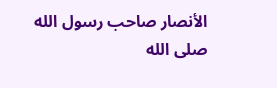الأنصار صاحب رسول الله صلى الله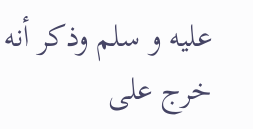عليه و سلم وذكر أنه خرج على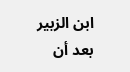ابن الزبير بعد أن